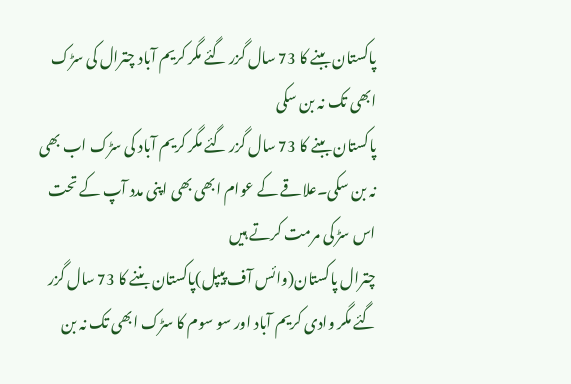پاکستان ببنے کا 73 سال گزر گئے مگر کریم آباد چترال کی سڑک ابھی تک نہ بن سکی
پاکستان ببنے کا 73 سال گزر گئے مگر کریم آباد کی سڑک اب بھی نہ بن سکی۔علاقے کے عوام ابھی بھی اپنی مدد آپ کے تحت اس سڑ کی مرمت کرتے ہیں
چترال پاکستان(وائس آف پیپل)پاکستان بننے کا 73 سال گزر گئے مگر وادی کریم آباد اور سو سوم کا سڑک ابھی تک نہ بن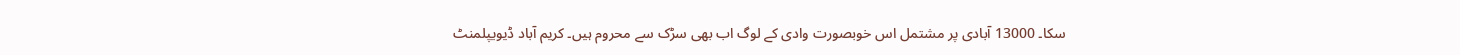سکا۔ 13000 آبادی پر مشتمل اس خوبصورت وادی کے لوگ اب بھی سڑک سے محروم ہیں۔ کریم آباد ڈیویپلمنٹ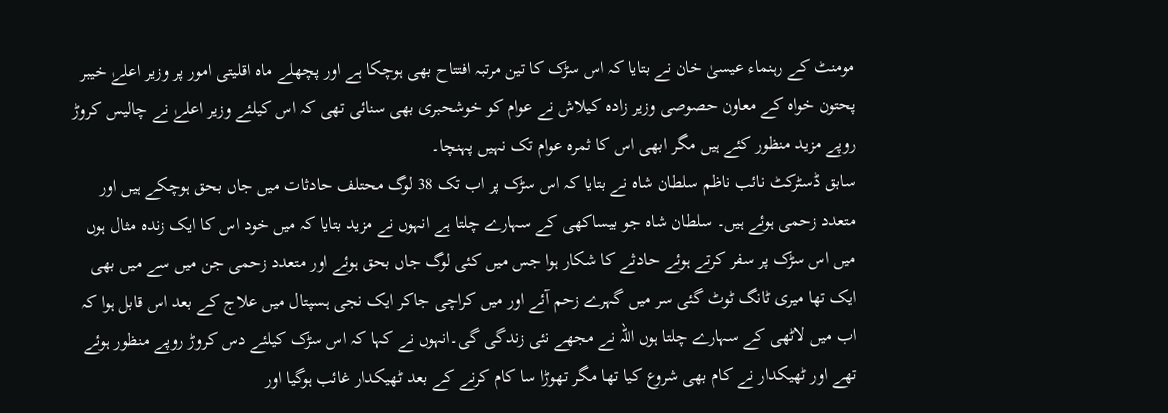مومنٹ کے رہنماء عیسیٰ خان نے بتایا کہ اس سڑک کا تین مرتبہ افتتاح بھی ہوچکا ہے اور پچھلے ماہ اقلیتی امور پر وزیر اعلےٰ خیبر پحتون خواہ کے معاون حصوصی وزیر زادہ کیلاش نے عوام کو خوشحبری بھی سنائی تھی کہ اس کیلئے وزیر اعلےٰ نے چالیس کروڑ روپے مزید منظور کئے ہیں مگر ابھی اس کا ثمرہ عوام تک نہیں پہنچا۔
سابق ڈسٹرکٹ نائب ناظم سلطان شاہ نے بتایا کہ اس سڑک پر اب تک 38 لوگ محتلف حادثات میں جاں بحق ہوچکے ہیں اور متعدد زحمی ہوئے ہیں۔ سلطان شاہ جو بیساکھی کے سہارے چلتا ہے انہوں نے مزید بتایا کہ میں خود اس کا ایک زندہ مثال ہوں میں اس سڑک پر سفر کرتے ہوئے حادثے کا شکار ہوا جس میں کئی لوگ جاں بحق ہوئے اور متعدد زحمی جن میں سے میں بھی ایک تھا میری ٹانگ ٹوٹ گئی سر میں گہرے زحم آئے اور میں کراچی جاکر ایک نجی ہسپتال میں علاج کے بعد اس قابل ہوا کہ اب میں لاٹھی کے سہارے چلتا ہوں اللہ نے مجھے نئی زندگی گی۔انہوں نے کہا کہ اس سڑک کیلئے دس کروڑ روپے منظور ہوئے تھے اور ٹھیکدار نے کام بھی شروع کیا تھا مگر تھوڑا سا کام کرنے کے بعد ٹھیکدار غائب ہوگیا اور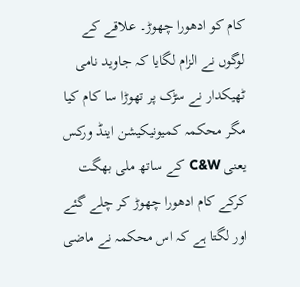کام کو ادھورا چھوڑ۔ علاقے کے لوگوں نے الزام لگایا کہ جاوید نامی ٹھیکدار نے سڑک پر تھوڑا سا کام کیا مگر محکمہ کمیونیکیشن اینڈ ورکس یعنی C&W کے ساتھ ملی بھگت کرکے کام ادھورا چھوڑ کر چلے گئے اور لگتا ہے کہ اس محکمہ نے ماضی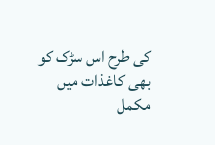کی طرح اس سڑک کو بھی کاغذات میں مکمل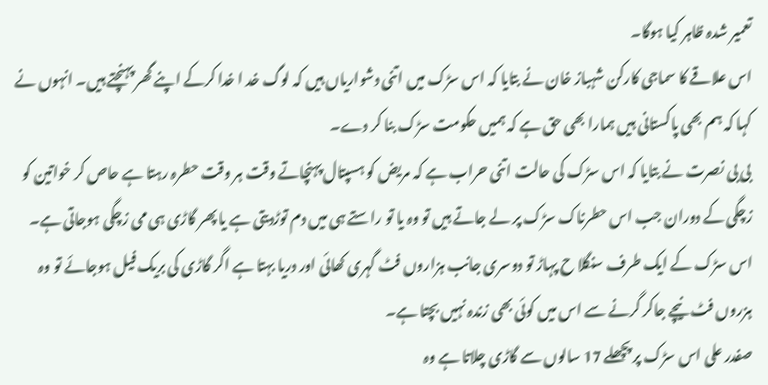تعمیر شدہ ظاہر کیا ہوگا۔
اس علاقے کا سماجی کارکن شہباز خان نے بتایا کہ اس سڑک میں اتنی دشواریاں ہیں کہ لوگ خد ا خدا کرکے اپنے گھر پہنچتے ہیں۔ انہوں نے کہا کہ ہم بھی پاکستانی ہیں ہمارا بھی حق ہے کہ ہمیں حکومت سڑک بنا کر دے۔
بی بی نصرت نے بتایا کہ اس سڑک کی حالت اتنی حراب ہے کہ مریض کو ہسپتال پہنچاتے وقت ہر وقت حطرہ رہتا ہے حاص کر خواتین کو زچگی کے دوران جب اس حطرناک سڑک پر لے جاتے ہیں تو وہ یا تو راستے ہی میں دم توڑدیتی ہے یا پھر گاڑی ہی می زچگی ہوجاتی ہے۔ اس سڑک کے ایک طرف سنگلا ح پہاڑ تو دوسری جانب ہزاروں فٹ گہری کھائی اور دریا بہتا ہے اگر گاڑی کی بریک فیل ہوجائے تو وہ ہزروں فٹ نیچے جاکر گرنے سے اس میں کوئی بھی زندہ نہیں بچتا ہے۔
صفدر علی اس سڑک پر پچھلے 17 سالوں سے گاڑی چلاتا ہے وہ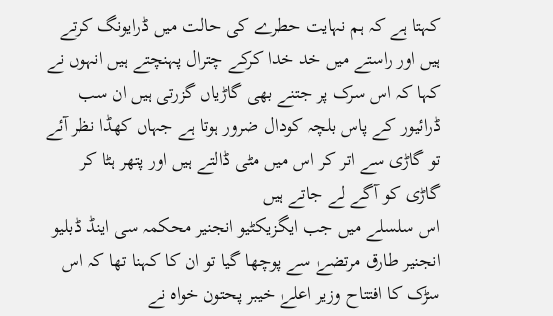کہتا ہے کہ ہم نہایت حطرے کی حالت میں ڈرایونگ کرتے ہیں اور راستے میں خد خدا کرکے چترال پہنچتے ہیں انہوں نے کہا کہ اس سرک پر جتنے بھی گاڑیاں گزرتی ہیں ان سب ڈرائیور کے پاس بلچہ کودال ضرور ہوتا ہے جہاں کھڈا نظر آئے تو گاڑی سے اتر کر اس میں مٹی ڈالتے ہیں اور پتھر ہٹا کر گاڑی کو آگے لے جاتے ہیں
اس سلسلے میں جب ایگزیکٹیو انجنیر محکمہ سی اینڈ ڈبلیو انجنیر طارق مرتضےٰ سے پوچھا گیا تو ان کا کہنا تھا کہ اس سڑک کا افتتاح وزیر اعلےٰ خیبر پحتون خواہ نے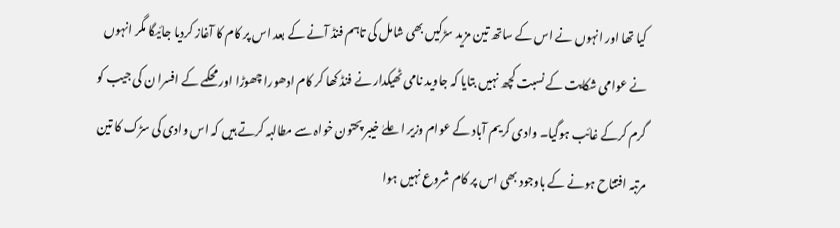کیا تھا اور انہوں نے اس کے ساتھ تین مزید سڑکیں بھی شامل کی تاہم فنڈ آنے کے بعد اس پر کام کا آغاز کردیا جائیگا مگر انہوں نے عوامی شکایت کے نسبت کچھ نہیں بتایا کہ جاوید نامی ٹھیکدار نے فنڈ کھا کر کام ادھورا چھوڑا اور محکمے کے افسرا ن کی جیب کو گرم کرکے غائب ہوگیا۔ وادی کریم آباد کے عوام وزیر اعلےٰ خیبر پحتون خواہ سے مطالبہ کرتے ہیں کہ اس وادی کی سڑک کا تین مرتبہ افتتاح ہونے کے باوجود بھی اس پر کام شروع نہیں ہوا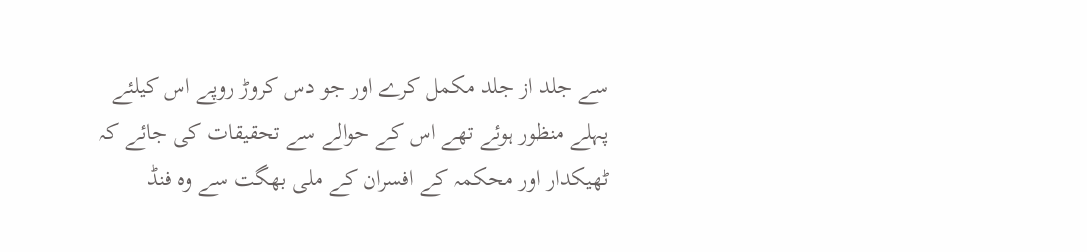سے جلد از جلد مکمل کرے اور جو دس کروڑ روپے اس کیلئے پہلے منظور ہوئے تھے اس کے حوالے سے تحقیقات کی جائے کہ ٹھیکدار اور محکمہ کے افسران کے ملی بھگت سے وہ فنڈ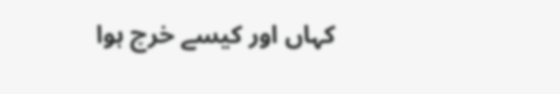کہاں اور کیسے خرچ ہوا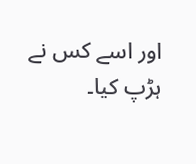اور اسے کس نے ہڑپ کیا۔